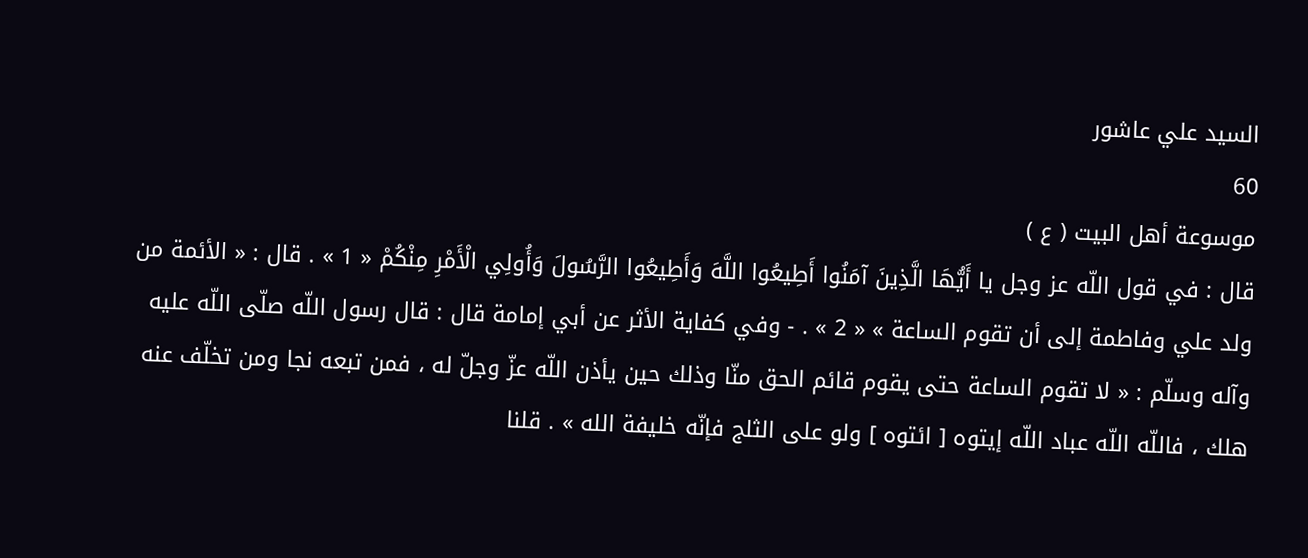السيد علي عاشور
60
موسوعة أهل البيت ( ع )
قال : في قول اللّه عز وجل يا أَيُّهَا الَّذِينَ آمَنُوا أَطِيعُوا اللَّهَ وَأَطِيعُوا الرَّسُولَ وَأُولِي الْأَمْرِ مِنْكُمْ « 1 » . قال : « الأئمة من ولد علي وفاطمة إلى أن تقوم الساعة » « 2 » . - وفي كفاية الأثر عن أبي إمامة قال : قال رسول اللّه صلّى اللّه عليه وآله وسلّم : « لا تقوم الساعة حتى يقوم قائم الحق منّا وذلك حين يأذن اللّه عزّ وجلّ له ، فمن تبعه نجا ومن تخلّف عنه هلك ، فاللّه اللّه عباد اللّه إيتوه [ ائتوه ] ولو على الثلج فإنّه خليفة الله » . قلنا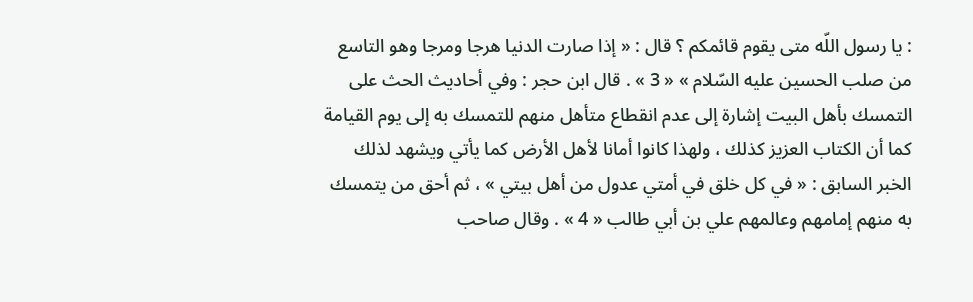: يا رسول اللّه متى يقوم قائمكم ؟ قال : « إذا صارت الدنيا هرجا ومرجا وهو التاسع من صلب الحسين عليه السّلام » « 3 » . قال ابن حجر : وفي أحاديث الحث على التمسك بأهل البيت إشارة إلى عدم انقطاع متأهل منهم للتمسك به إلى يوم القيامة كما أن الكتاب العزيز كذلك ، ولهذا كانوا أمانا لأهل الأرض كما يأتي ويشهد لذلك الخبر السابق : « في كل خلق في أمتي عدول من أهل بيتي » ، ثم أحق من يتمسك به منهم إمامهم وعالمهم علي بن أبي طالب « 4 » . وقال صاحب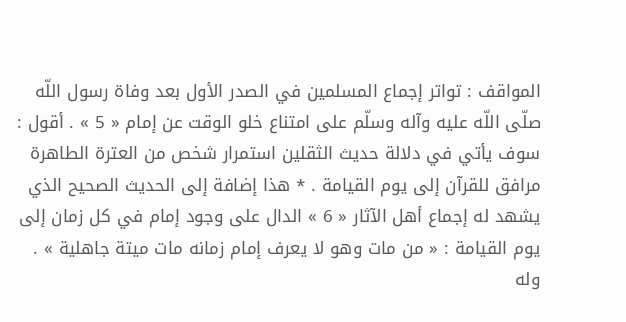المواقف : تواتر إجماع المسلمين في الصدر الأول بعد وفاة رسول اللّه صلّى اللّه عليه وآله وسلّم على امتناع خلو الوقت عن إمام « 5 » . أقول : سوف يأتي في دلالة حديث الثقلين استمرار شخص من العترة الطاهرة مرافق للقرآن إلى يوم القيامة . * هذا إضافة إلى الحديث الصحيح الذي يشهد له إجماع أهل الآثار « 6 » الدال على وجود إمام في كل زمان إلى يوم القيامة : « من مات وهو لا يعرف إمام زمانه مات ميتة جاهلية » . وله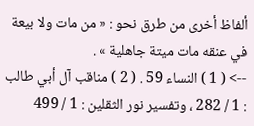ألفاظ أخرى من طرق نحو : « من مات ولا بيعة في عنقه مات ميتة جاهلية » .
--> ( 1 ) النساء 59 . ( 2 ) مناقب آل أبي طالب : 1 / 282 ، وتفسير نور الثقلين : 1 / 499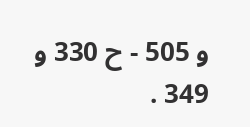و 505 - ح 330 و 349 .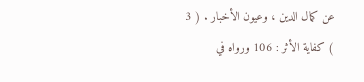عن كمال الدين ، وعيون الأخبار . ( 3 ) كفاية الأثر : 106 ورواه في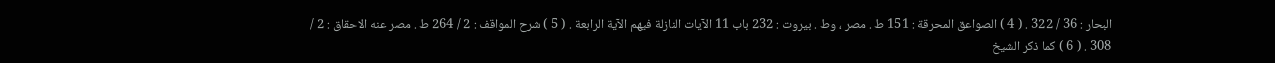البحار : 36 / 322 . ( 4 ) الصواعق المحرقة : 151 ط . مصر ، وط . بيروت : 232 باب 11 الآيات النازلة فيهم الآية الرابعة . ( 5 ) شرح المواقف : 2 / 264 ط . مصر عنه الاحقاق : 2 / 308 . ( 6 ) كما ذكر الشيخ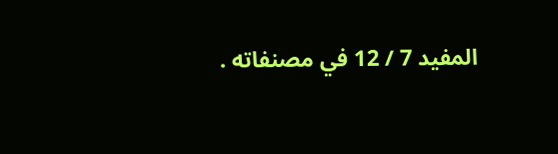المفيد 7 / 12 في مصنفاته .